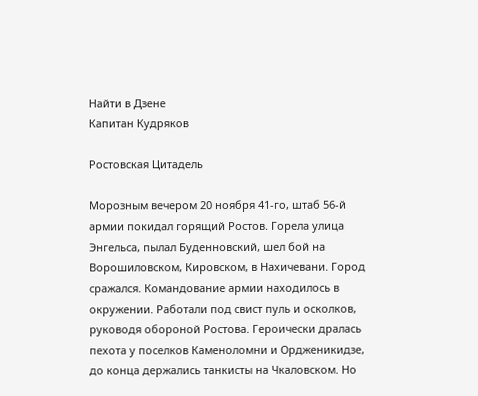Найти в Дзене
Капитан Кудряков

Ростовская Цитадель

Морозным вечером 20 ноября 41-го, штаб 56-й армии покидал горящий Ростов. Горела улица Энгельса, пылал Буденновский, шел бой на Ворошиловском, Кировском, в Нахичевани. Город сражался. Командование армии находилось в окружении. Работали под свист пуль и осколков, руководя обороной Ростова. Героически дралась пехота у поселков Каменоломни и Ордженикидзе, до конца держались танкисты на Чкаловском. Но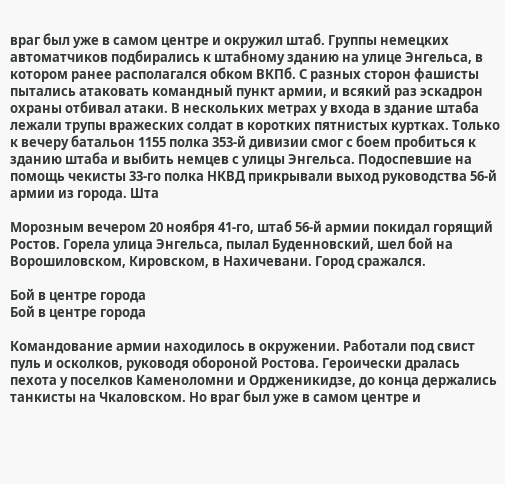враг был уже в самом центре и окружил штаб. Группы немецких автоматчиков подбирались к штабному зданию на улице Энгельса, в котором ранее располагался обком ВКПб. С разных сторон фашисты пытались атаковать командный пункт армии, и всякий раз эскадрон охраны отбивал атаки. В нескольких метрах у входа в здание штаба лежали трупы вражеских солдат в коротких пятнистых куртках. Только к вечеру батальон 1155 полка 353-й дивизии смог с боем пробиться к зданию штаба и выбить немцев с улицы Энгельса. Подоспевшие на помощь чекисты 33-го полка НКВД прикрывали выход руководства 56-й армии из города. Шта

Морозным вечером 20 ноября 41-го, штаб 56-й армии покидал горящий Ростов. Горела улица Энгельса, пылал Буденновский, шел бой на Ворошиловском, Кировском, в Нахичевани. Город сражался.

Бой в центре города
Бой в центре города

Командование армии находилось в окружении. Работали под свист пуль и осколков, руководя обороной Ростова. Героически дралась пехота у поселков Каменоломни и Ордженикидзе, до конца держались танкисты на Чкаловском. Но враг был уже в самом центре и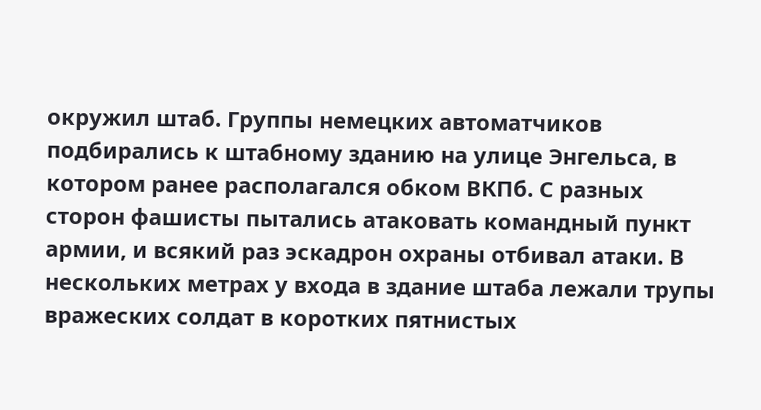окружил штаб. Группы немецких автоматчиков подбирались к штабному зданию на улице Энгельса, в котором ранее располагался обком ВКПб. С разных сторон фашисты пытались атаковать командный пункт армии, и всякий раз эскадрон охраны отбивал атаки. В нескольких метрах у входа в здание штаба лежали трупы вражеских солдат в коротких пятнистых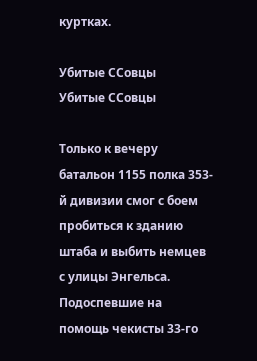куртках.

Убитые ССовцы
Убитые ССовцы

Только к вечеру батальон 1155 полка 353-й дивизии смог с боем пробиться к зданию штаба и выбить немцев с улицы Энгельса. Подоспевшие на помощь чекисты 33-го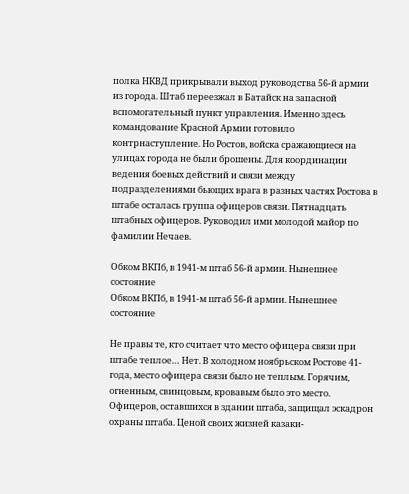полка НКВД прикрывали выход руководства 56-й армии из города. Штаб переезжал в Батайск на запасной вспомогательный пункт управления. Именно здесь командование Красной Армии готовило контрнаступление. Но Ростов, войска сражающиеся на улицах города не были брошены. Для координации ведения боевых действий и связи между подразделениями бьющих врага в разных частях Ростова в штабе осталась группа офицеров связи. Пятнадцать штабных офицеров. Руководил ими молодой майор по фамилии Нечаев.

Обком ВКПб, в 1941-м штаб 56-й армии. Нынешнее состояние
Обком ВКПб, в 1941-м штаб 56-й армии. Нынешнее состояние

Не правы те, кто считает что место офицера связи при штабе теплое… Нет. В холодном ноябрьском Ростове 41-года, место офицера связи было не теплым. Горячим, огненным, свинцовым, кровавым было это место. Офицеров, оставшихся в здании штаба, защищал эскадрон охраны штаба. Ценой своих жизней казаки-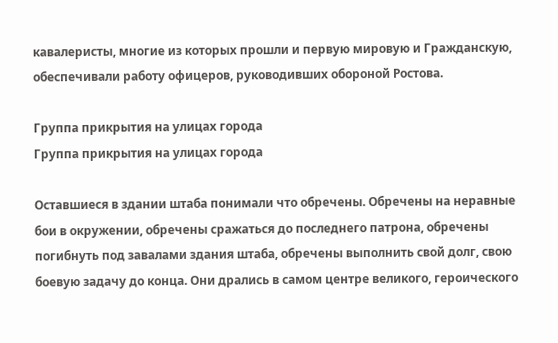кавалеристы, многие из которых прошли и первую мировую и Гражданскую, обеспечивали работу офицеров, руководивших обороной Ростова.

Группа прикрытия на улицах города
Группа прикрытия на улицах города

Оставшиеся в здании штаба понимали что обречены. Обречены на неравные бои в окружении, обречены сражаться до последнего патрона, обречены погибнуть под завалами здания штаба, обречены выполнить свой долг, свою боевую задачу до конца. Они дрались в самом центре великого, героического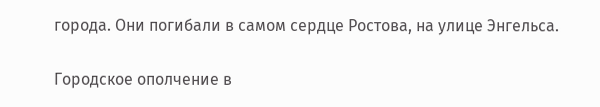города. Они погибали в самом сердце Ростова, на улице Энгельса.

Городское ополчение в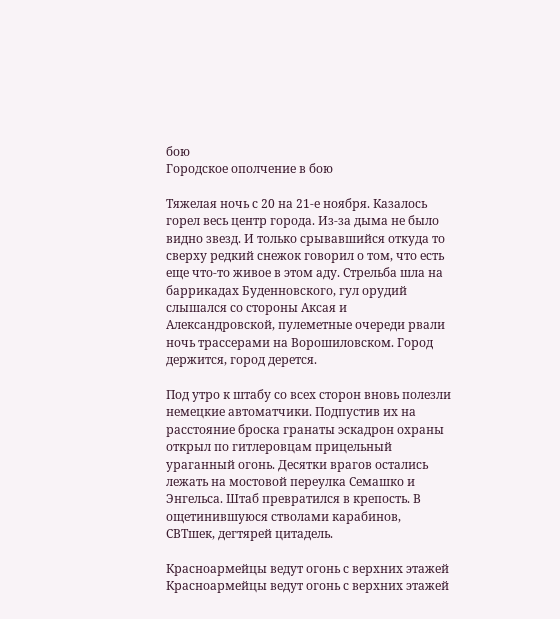бою
Городское ополчение в бою

Тяжелая ночь с 20 на 21-е ноября. Казалось горел весь центр города. Из-за дыма не было видно звезд. И только срывавшийся откуда то сверху редкий снежок говорил о том, что есть еще что-то живое в этом аду. Стрельба шла на баррикадах Буденновского, гул орудий слышался со стороны Аксая и Александровской, пулеметные очереди рвали ночь трассерами на Ворошиловском. Город держится, город дерется.

Под утро к штабу со всех сторон вновь полезли немецкие автоматчики. Подпустив их на расстояние броска гранаты эскадрон охраны открыл по гитлеровцам прицельный ураганный огонь. Десятки врагов остались лежать на мостовой переулка Семашко и Энгельса. Штаб превратился в крепость. В ощетинившуюся стволами карабинов, СВТшек, дегтярей цитадель.

Красноармейцы ведут огонь с верхних этажей
Красноармейцы ведут огонь с верхних этажей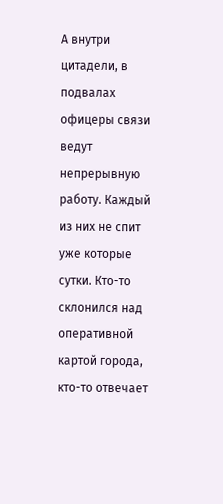А внутри цитадели, в подвалах офицеры связи ведут непрерывную работу. Каждый из них не спит уже которые сутки. Кто-то склонился над оперативной картой города, кто-то отвечает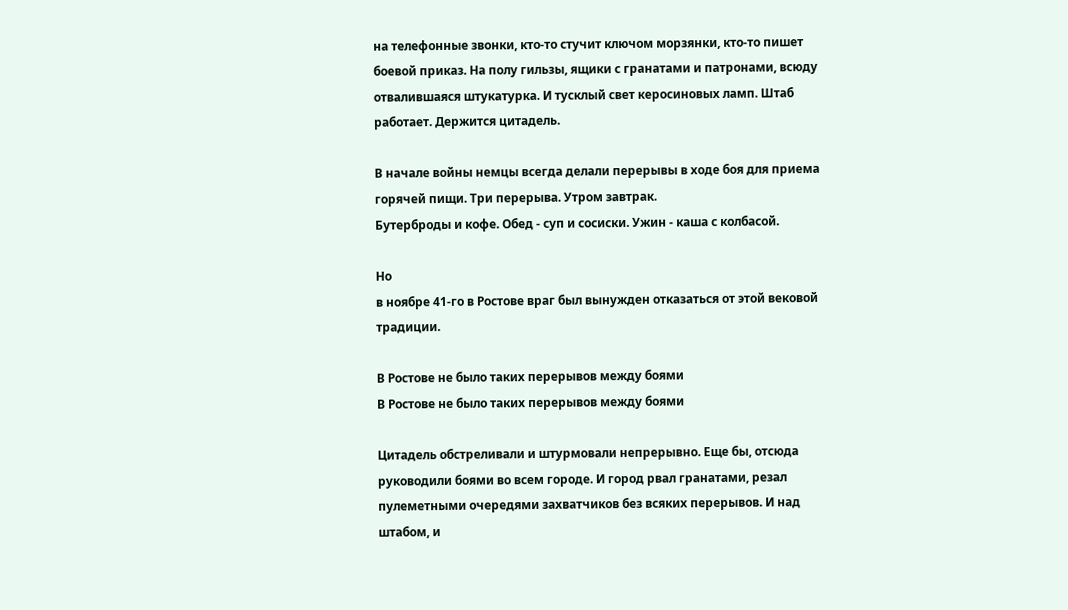на телефонные звонки, кто-то стучит ключом морзянки, кто-то пишет боевой приказ. На полу гильзы, ящики с гранатами и патронами, всюду отвалившаяся штукатурка. И тусклый свет керосиновых ламп. Штаб работает. Держится цитадель.

В начале войны немцы всегда делали перерывы в ходе боя для приема горячей пищи. Три перерыва. Утром завтрак.
Бутерброды и кофе. Обед - суп и сосиски. Ужин - каша с колбасой.

Но
в ноябре 41-го в Ростове враг был вынужден отказаться от этой вековой традиции.

В Ростове не было таких перерывов между боями
В Ростове не было таких перерывов между боями

Цитадель обстреливали и штурмовали непрерывно. Еще бы, отсюда руководили боями во всем городе. И город рвал гранатами, резал пулеметными очередями захватчиков без всяких перерывов. И над штабом, и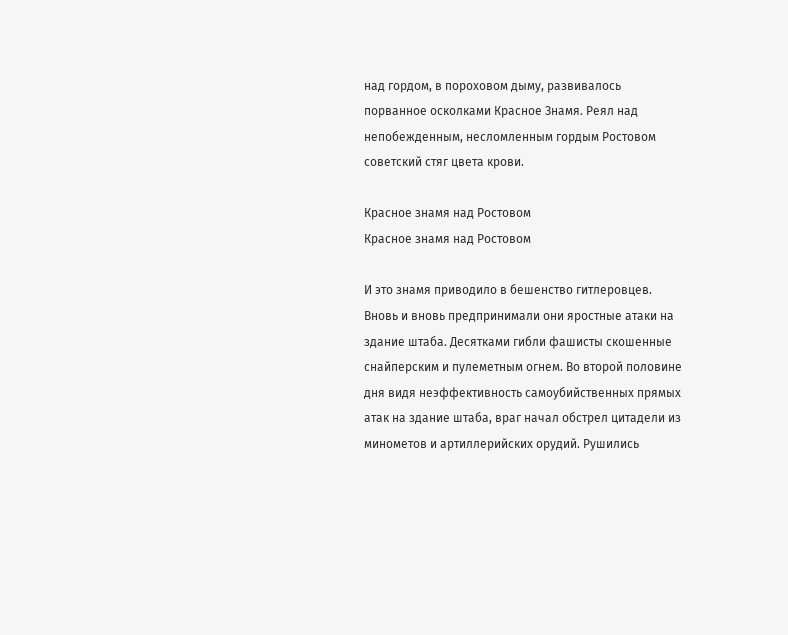над гордом, в пороховом дыму, развивалось порванное осколками Красное Знамя. Реял над непобежденным, несломленным гордым Ростовом советский стяг цвета крови.

Красное знамя над Ростовом
Красное знамя над Ростовом

И это знамя приводило в бешенство гитлеровцев. Вновь и вновь предпринимали они яростные атаки на здание штаба. Десятками гибли фашисты скошенные снайперским и пулеметным огнем. Во второй половине дня видя неэффективность самоубийственных прямых атак на здание штаба, враг начал обстрел цитадели из минометов и артиллерийских орудий. Рушились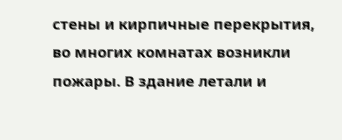стены и кирпичные перекрытия, во многих комнатах возникли пожары. В здание летали и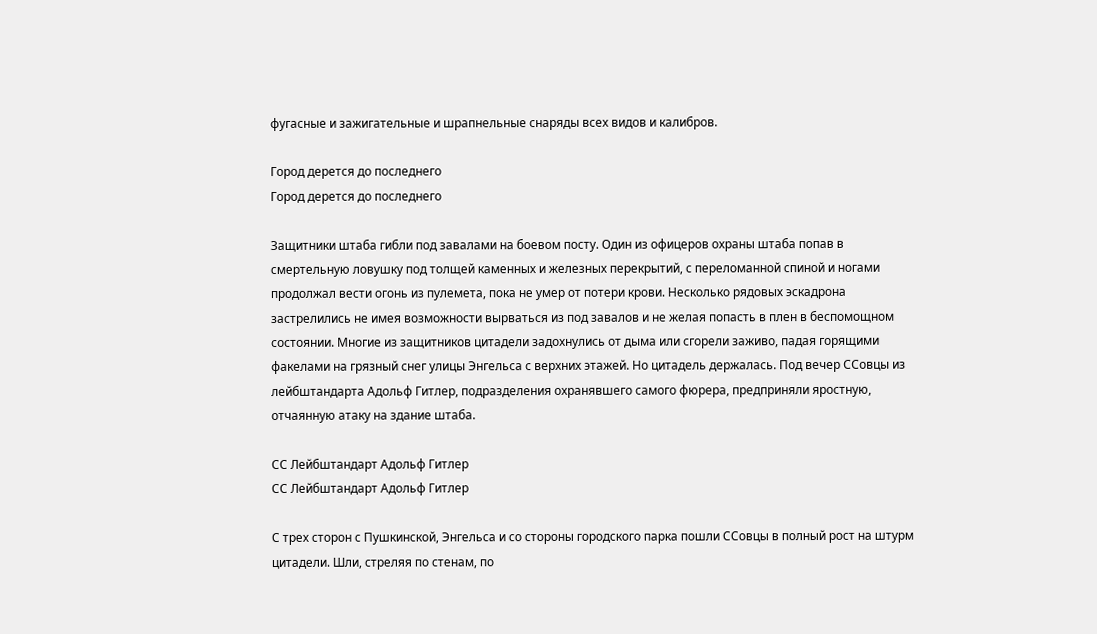фугасные и зажигательные и шрапнельные снаряды всех видов и калибров.

Город дерется до последнего
Город дерется до последнего

Защитники штаба гибли под завалами на боевом посту. Один из офицеров охраны штаба попав в смертельную ловушку под толщей каменных и железных перекрытий, с переломанной спиной и ногами продолжал вести огонь из пулемета, пока не умер от потери крови. Несколько рядовых эскадрона застрелились не имея возможности вырваться из под завалов и не желая попасть в плен в беспомощном состоянии. Многие из защитников цитадели задохнулись от дыма или сгорели заживо, падая горящими факелами на грязный снег улицы Энгельса с верхних этажей. Но цитадель держалась. Под вечер ССовцы из лейбштандарта Адольф Гитлер, подразделения охранявшего самого фюрера, предприняли яростную, отчаянную атаку на здание штаба.

СС Лейбштандарт Адольф Гитлер
СС Лейбштандарт Адольф Гитлер

С трех сторон с Пушкинской, Энгельса и со стороны городского парка пошли ССовцы в полный рост на штурм цитадели. Шли, стреляя по стенам, по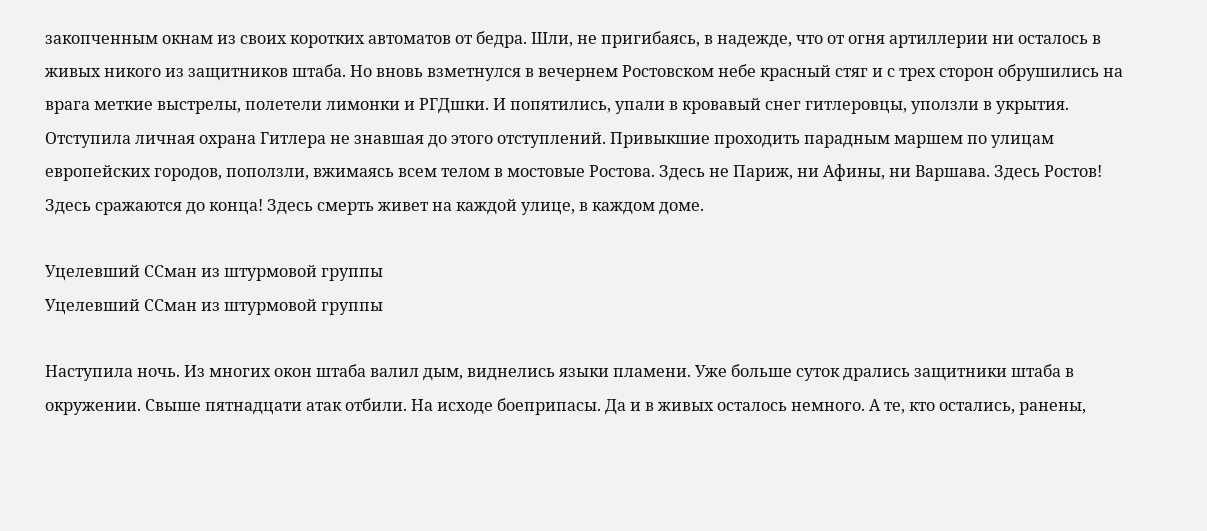закопченным окнам из своих коротких автоматов от бедра. Шли, не пригибаясь, в надежде, что от огня артиллерии ни осталось в живых никого из защитников штаба. Но вновь взметнулся в вечернем Ростовском небе красный стяг и с трех сторон обрушились на врага меткие выстрелы, полетели лимонки и РГДшки. И попятились, упали в кровавый снег гитлеровцы, уползли в укрытия. Отступила личная охрана Гитлера не знавшая до этого отступлений. Привыкшие проходить парадным маршем по улицам европейских городов, поползли, вжимаясь всем телом в мостовые Ростова. Здесь не Париж, ни Афины, ни Варшава. Здесь Ростов! Здесь сражаются до конца! Здесь смерть живет на каждой улице, в каждом доме.

Уцелевший ССман из штурмовой группы
Уцелевший ССман из штурмовой группы

Наступила ночь. Из многих окон штаба валил дым, виднелись языки пламени. Уже больше суток дрались защитники штаба в окружении. Свыше пятнадцати атак отбили. На исходе боеприпасы. Да и в живых осталось немного. А те, кто остались, ранены,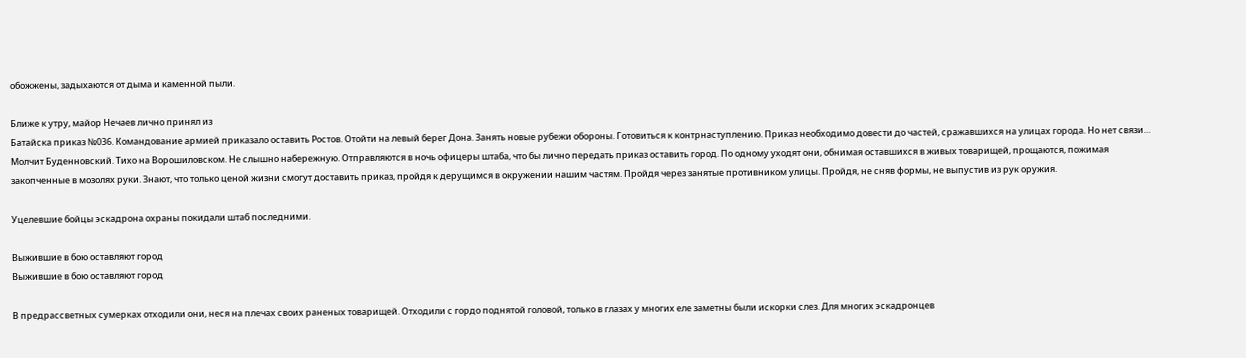обожжены, задыхаются от дыма и каменной пыли.

Ближе к утру, майор Нечаев лично принял из
Батайска приказ №036. Командование армией приказало оставить Ростов. Отойти на левый берег Дона. Занять новые рубежи обороны. Готовиться к контрнаступлению. Приказ необходимо довести до частей, сражавшихся на улицах города. Но нет связи… Молчит Буденновский. Тихо на Ворошиловском. Не слышно набережную. Отправляются в ночь офицеры штаба, что бы лично передать приказ оставить город. По одному уходят они, обнимая оставшихся в живых товарищей, прощаются, пожимая закопченные в мозолях руки. Знают, что только ценой жизни смогут доставить приказ, пройдя к дерущимся в окружении нашим частям. Пройдя через занятые противником улицы. Пройдя, не сняв формы, не выпустив из рук оружия.

Уцелевшие бойцы эскадрона охраны покидали штаб последними.

Выжившие в бою оставляют город
Выжившие в бою оставляют город

В предрассветных сумерках отходили они, неся на плечах своих раненых товарищей. Отходили с гордо поднятой головой, только в глазах у многих еле заметны были искорки слез. Для многих эскадронцев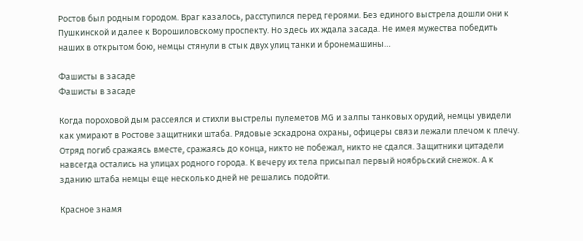Ростов был родным городом. Враг казалось, расступился перед героями. Без единого выстрела дошли они к Пушкинской и далее к Ворошиловскому проспекту. Но здесь их ждала засада. Не имея мужества победить наших в открытом бою, немцы стянули в стык двух улиц танки и бронемашины…

Фашисты в засаде
Фашисты в засаде

Когда пороховой дым рассеялся и стихли выстрелы пулеметов MG и залпы танковых орудий, немцы увидели как умирают в Ростове защитники штаба. Рядовые эскадрона охраны, офицеры связи лежали плечом к плечу. Отряд погиб сражаясь вместе, сражаясь до конца, никто не побежал, никто не сдался. Защитники цитадели навсегда остались на улицах родного города. К вечеру их тела присыпал первый ноябрьский снежок. А к зданию штаба немцы еще несколько дней не решались подойти.

Красное знамя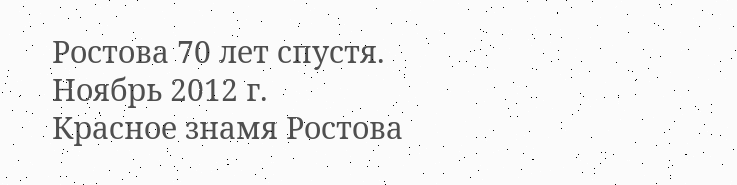Ростова 70 лет спустя. Ноябрь 2012 г.
Красное знамя Ростова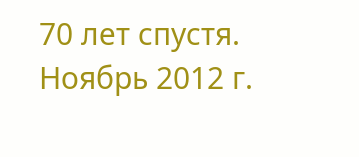70 лет спустя. Ноябрь 2012 г.